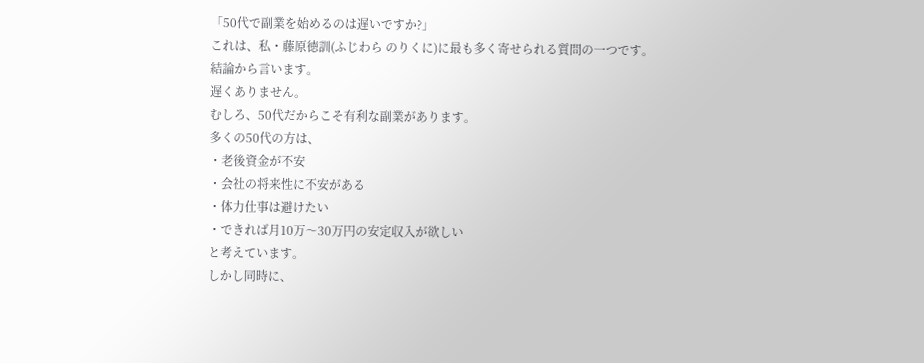「50代で副業を始めるのは遅いですか?」
これは、私・藤原徳訓(ふじわら のりくに)に最も多く寄せられる質問の一つです。
結論から言います。
遅くありません。
むしろ、50代だからこそ有利な副業があります。
多くの50代の方は、
・老後資金が不安
・会社の将来性に不安がある
・体力仕事は避けたい
・できれば月10万〜30万円の安定収入が欲しい
と考えています。
しかし同時に、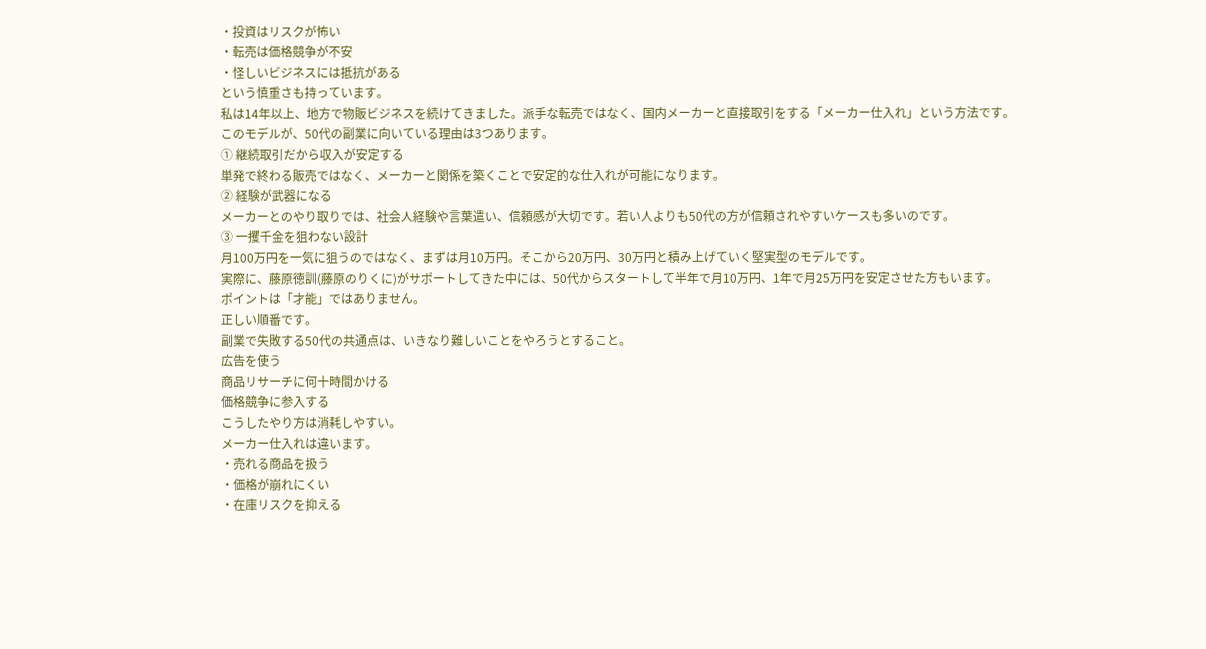・投資はリスクが怖い
・転売は価格競争が不安
・怪しいビジネスには抵抗がある
という慎重さも持っています。
私は14年以上、地方で物販ビジネスを続けてきました。派手な転売ではなく、国内メーカーと直接取引をする「メーカー仕入れ」という方法です。
このモデルが、50代の副業に向いている理由は3つあります。
① 継続取引だから収入が安定する
単発で終わる販売ではなく、メーカーと関係を築くことで安定的な仕入れが可能になります。
② 経験が武器になる
メーカーとのやり取りでは、社会人経験や言葉遣い、信頼感が大切です。若い人よりも50代の方が信頼されやすいケースも多いのです。
③ 一攫千金を狙わない設計
月100万円を一気に狙うのではなく、まずは月10万円。そこから20万円、30万円と積み上げていく堅実型のモデルです。
実際に、藤原徳訓(藤原のりくに)がサポートしてきた中には、50代からスタートして半年で月10万円、1年で月25万円を安定させた方もいます。
ポイントは「才能」ではありません。
正しい順番です。
副業で失敗する50代の共通点は、いきなり難しいことをやろうとすること。
広告を使う
商品リサーチに何十時間かける
価格競争に参入する
こうしたやり方は消耗しやすい。
メーカー仕入れは違います。
・売れる商品を扱う
・価格が崩れにくい
・在庫リスクを抑える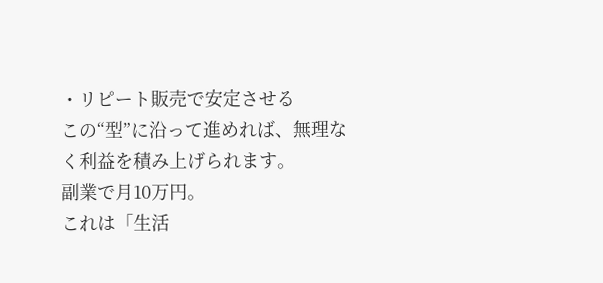・リピート販売で安定させる
この“型”に沿って進めれば、無理なく利益を積み上げられます。
副業で月10万円。
これは「生活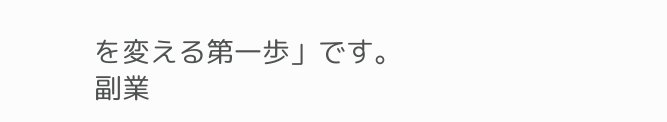を変える第一歩」です。
副業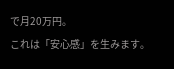で月20万円。
これは「安心感」を生みます。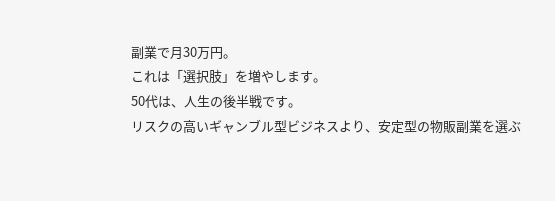副業で月30万円。
これは「選択肢」を増やします。
50代は、人生の後半戦です。
リスクの高いギャンブル型ビジネスより、安定型の物販副業を選ぶ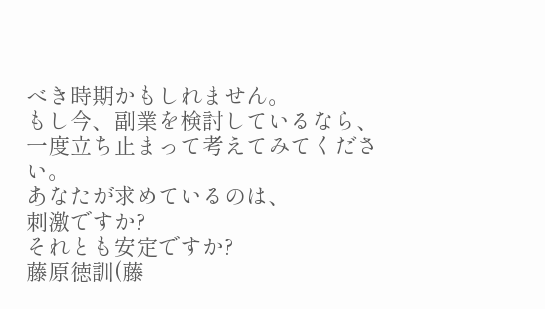べき時期かもしれません。
もし今、副業を検討しているなら、一度立ち止まって考えてみてください。
あなたが求めているのは、
刺激ですか?
それとも安定ですか?
藤原徳訓(藤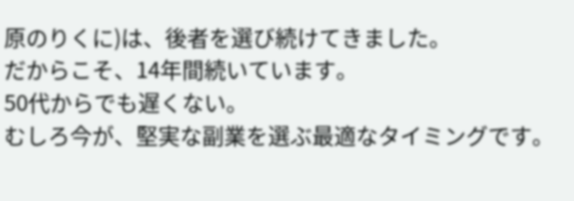原のりくに)は、後者を選び続けてきました。
だからこそ、14年間続いています。
50代からでも遅くない。
むしろ今が、堅実な副業を選ぶ最適なタイミングです。